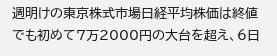週明けの東京株式市場日経平均株価は終値でも初めて7万2000円の大台を超え、6日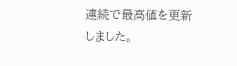連続で最高値を更新しました。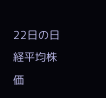22日の日経平均株価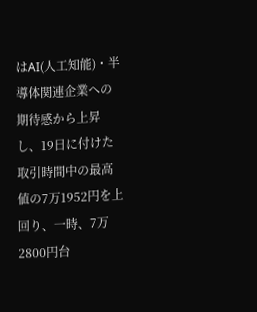はAI(人工知能)・半導体関連企業への期待感から上昇し、19日に付けた取引時間中の最高値の7万1952円を上回り、一時、7万2800円台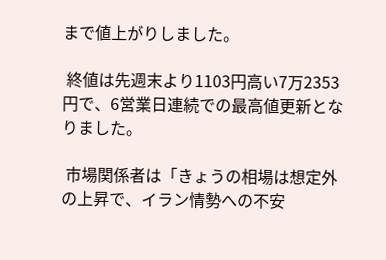まで値上がりしました。

 終値は先週末より1103円高い7万2353円で、6営業日連続での最高値更新となりました。

 市場関係者は「きょうの相場は想定外の上昇で、イラン情勢への不安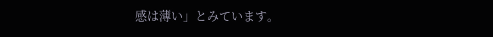感は薄い」とみています。